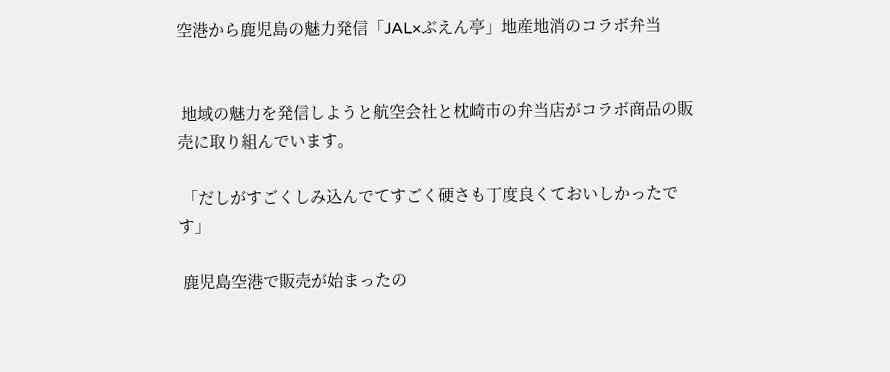空港から鹿児島の魅力発信「JAL×ぶえん亭」地産地消のコラボ弁当


 地域の魅力を発信しようと航空会社と枕崎市の弁当店がコラボ商品の販売に取り組んでいます。

 「だしがすごくしみ込んでてすごく硬さも丁度良くておいしかったです」

 鹿児島空港で販売が始まったの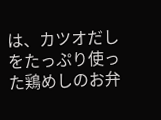は、カツオだしをたっぷり使った鶏めしのお弁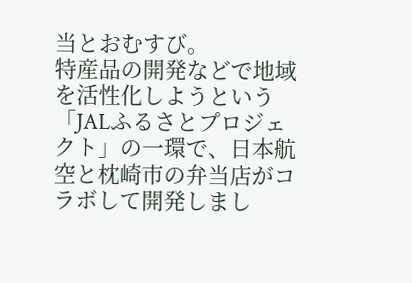当とおむすび。
特産品の開発などで地域を活性化しようという「JALふるさとプロジェクト」の一環で、日本航空と枕崎市の弁当店がコラボして開発しまし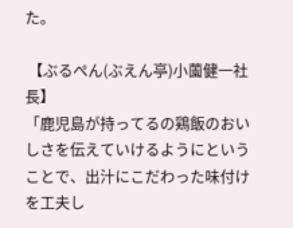た。

 【ぶるぺん(ぶえん亭)小薗健一社長】
「鹿児島が持ってるの鶏飯のおいしさを伝えていけるようにということで、出汁にこだわった味付けを工夫し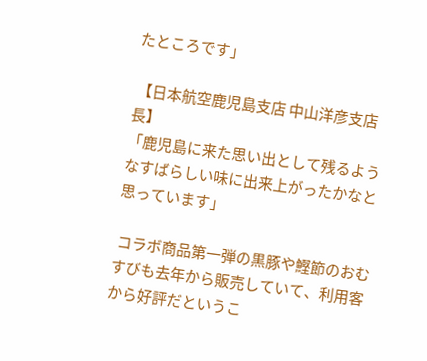たところです」

 【日本航空鹿児島支店 中山洋彦支店長】
「鹿児島に来た思い出として残るようなすばらしい味に出来上がったかなと思っています」

 コラボ商品第一弾の黒豚や鰹節のおむすびも去年から販売していて、利用客から好評だというこ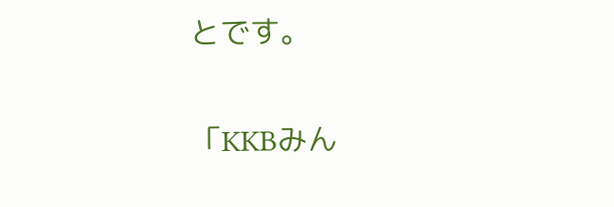とです。


「KKBみん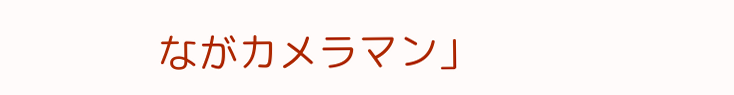ながカメラマン」